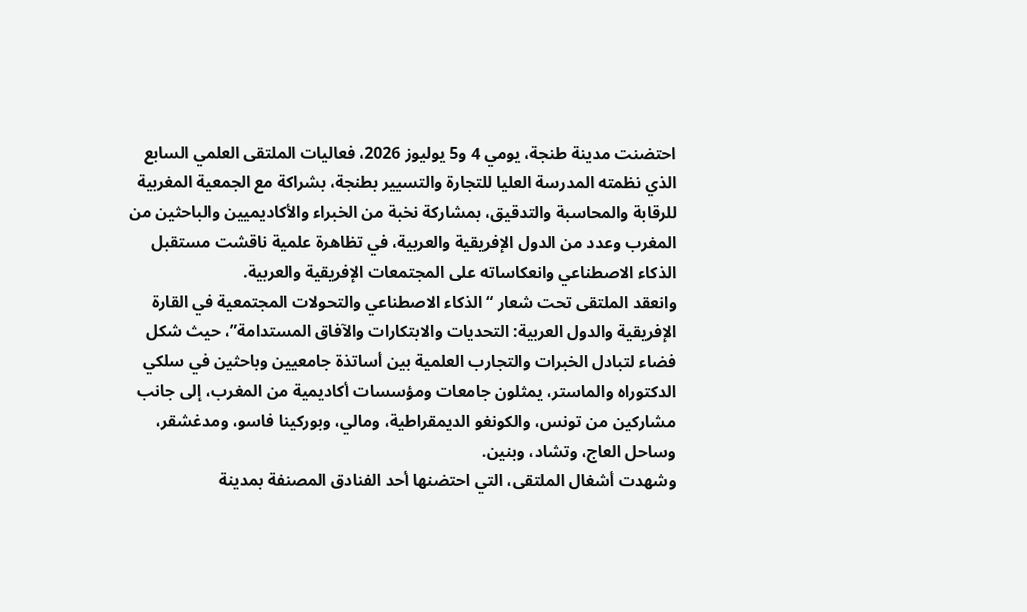احتضنت مدينة طنجة، يومي 4 و5 يوليوز 2026، فعاليات الملتقى العلمي السابع الذي نظمته المدرسة العليا للتجارة والتسيير بطنجة، بشراكة مع الجمعية المغربية للرقابة والمحاسبة والتدقيق، بمشاركة نخبة من الخبراء والأكاديميين والباحثين من المغرب وعدد من الدول الإفريقية والعربية، في تظاهرة علمية ناقشت مستقبل الذكاء الاصطناعي وانعكاساته على المجتمعات الإفريقية والعربية.
وانعقد الملتقى تحت شعار “الذكاء الاصطناعي والتحولات المجتمعية في القارة الإفريقية والدول العربية: التحديات والابتكارات والآفاق المستدامة”، حيث شكل فضاء لتبادل الخبرات والتجارب العلمية بين أساتذة جامعيين وباحثين في سلكي الدكتوراه والماستر، يمثلون جامعات ومؤسسات أكاديمية من المغرب، إلى جانب مشاركين من تونس، والكونغو الديمقراطية، ومالي، وبوركينا فاسو، ومدغشقر، وساحل العاج، وتشاد، وبنين.
وشهدت أشغال الملتقى، التي احتضنها أحد الفنادق المصنفة بمدينة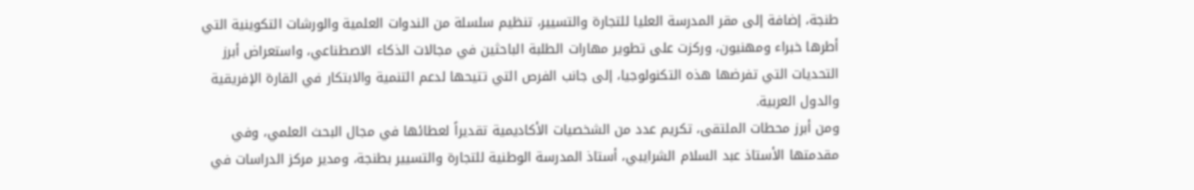طنجة، إضافة إلى مقر المدرسة العليا للتجارة والتسيير، تنظيم سلسلة من الندوات العلمية والورشات التكوينية التي أطرها خبراء ومهنيون، وركزت على تطوير مهارات الطلبة الباحثين في مجالات الذكاء الاصطناعي، واستعراض أبرز التحديات التي تفرضها هذه التكنولوجيا، إلى جانب الفرص التي تتيحها لدعم التنمية والابتكار في القارة الإفريقية والدول العربية.
ومن أبرز محطات الملتقى، تكريم عدد من الشخصيات الأكاديمية تقديراً لعطائها في مجال البحث العلمي، وفي مقدمتها الأستاذ عبد السلام الشرايبي، أستاذ المدرسة الوطنية للتجارة والتسيير بطنجة، ومدير مركز الدراسات في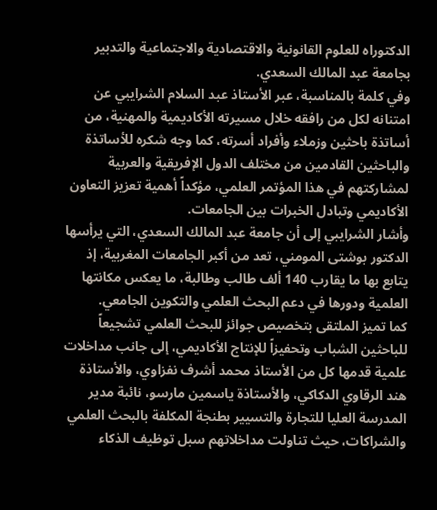الدكتوراه للعلوم القانونية والاقتصادية والاجتماعية والتدبير بجامعة عبد المالك السعدي.
وفي كلمة بالمناسبة، عبر الأستاذ عبد السلام الشرايبي عن امتنانه لكل من رافقه خلال مسيرته الأكاديمية والمهنية، من أساتذة باحثين وزملاء وأفراد أسرته، كما وجه شكره للأساتذة والباحثين القادمين من مختلف الدول الإفريقية والعربية لمشاركتهم في هذا المؤتمر العلمي، مؤكداً أهمية تعزيز التعاون الأكاديمي وتبادل الخبرات بين الجامعات.
وأشار الشرايبي إلى أن جامعة عبد المالك السعدي، التي يرأسها الدكتور بوشتى المومني، تعد من أكبر الجامعات المغربية، إذ يتابع بها ما يقارب 140 ألف طالب وطالبة، ما يعكس مكانتها العلمية ودورها في دعم البحث العلمي والتكوين الجامعي.
كما تميز الملتقى بتخصيص جوائز للبحث العلمي تشجيعاً للباحثين الشباب وتحفيزاً للإنتاج الأكاديمي، إلى جانب مداخلات علمية قدمها كل من الأستاذ محمد أشرف نفزاوي، والأستاذة هند الرقاوي الدكاكي، والأستاذة ياسمين مارسو، نائبة مدير المدرسة العليا للتجارة والتسيير بطنجة المكلفة بالبحث العلمي والشراكات، حيث تناولت مداخلاتهم سبل توظيف الذكاء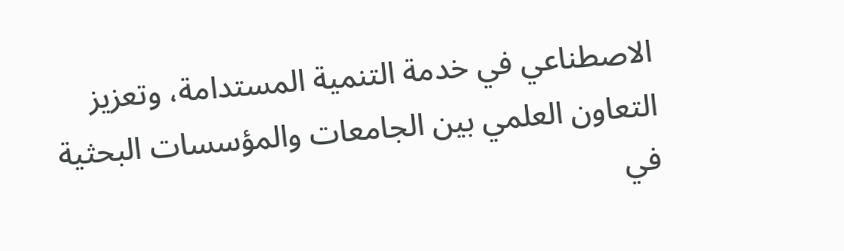الاصطناعي في خدمة التنمية المستدامة، وتعزيز التعاون العلمي بين الجامعات والمؤسسات البحثية في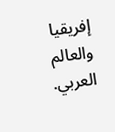إفريقيا والعالم العربي.